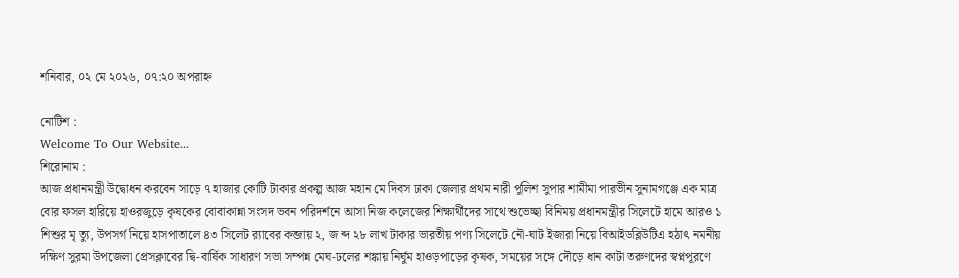শনিবার, ০২ মে ২০২৬, ০৭:২০ অপরাহ্ন

নোটিশ :
Welcome To Our Website...
শিরোনাম :
আজ প্রধানমন্ত্রী উদ্বোধন করবেন সাড়ে ৭ হাজার কোটি টাকার প্রকল্প আজ মহান মে দিবস ঢাকা জেলার প্রথম নারী পুলিশ সুপার শামীমা পারভীন সুনামগঞ্জে এক মাত্র বোর ফসল হারিয়ে হাওরজুড়ে কৃষকের বোবাকান্না সংসদ ভবন পরিদর্শনে আসা নিজ কলেজের শিক্ষার্থীদের সাথে শুভেচ্ছা বিনিময় প্রধানমন্ত্রীর সিলেটে হামে আরও ১ শিশুর মৃ ত্যু, উপসর্গ নিয়ে হাসপাতালে ৪৩ সিলেট র‌্যাবের কব্জায় ২, জ ব্দ ২৮ লাখ টাকার ভারতীয় পণ্য সিলেটে নৌ-ঘাট ইজারা নিয়ে বিআইডব্লিউটিএ হঠাৎ নমনীয় দক্ষিণ সুরমা উপজেলা প্রেসক্লাবের দ্বি-বার্ষিক সাধারণ সভা সম্পন্ন মেঘ-ঢলের শঙ্কায় নির্ঘুম হাওড়পাড়ের কৃষক, সময়ের সঙ্গে দৌড়ে ধান কাটা তরুণদের স্বপ্নপূরণে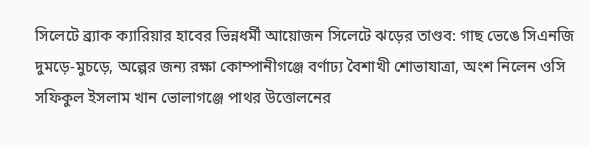সিলেটে ব্র্যাক ক্যারিয়ার হাবের ভিন্নধর্মী আয়োজন সিলেটে ঝড়ের তাণ্ডব: গাছ ভেঙে সিএনজি দুমড়ে-মুচড়ে, অল্পের জন্য রক্ষা কোম্পানীগঞ্জে বর্ণাঢ্য বৈশাখী শোভাযাত্রা, অংশ নিলেন ওসি সফিকুল ইসলাম খান ভোলাগঞ্জে পাথর উত্তোলনের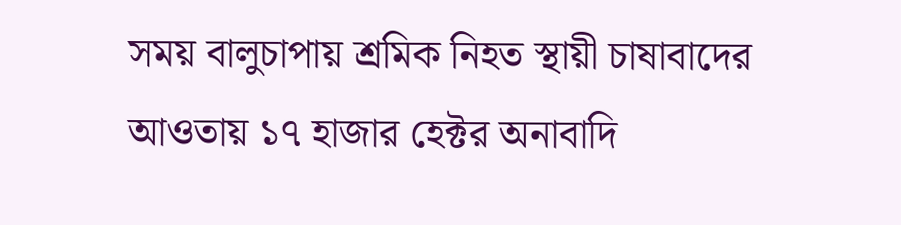সময় বালুচাপায় শ্রমিক নিহত স্থায়ী চাষাবাদের আওতায় ১৭ হাজার হেক্টর অনাবাদি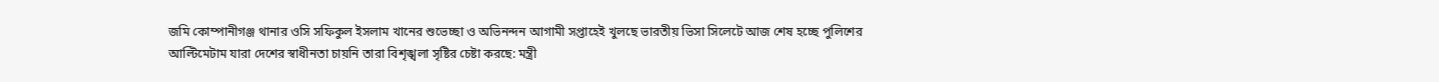জমি কোম্পানীগঞ্জ থানার ওসি সফিকুল ইসলাম খানের শুভেচ্ছা ও অভিনন্দন আগামী সপ্তাহেই খুলছে ভারতীয় ভিসা সিলেটে আজ শেষ হচ্ছে পুলিশের আল্টিমেটাম যারা দেশের স্বাধীনতা চায়নি তারা বিশৃঙ্খলা সৃষ্টির চেষ্টা করছে: মন্ত্রী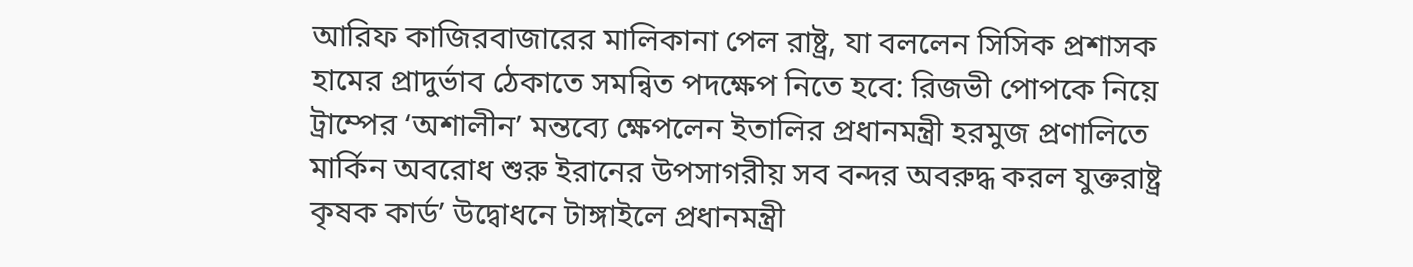আরিফ কাজিরবাজারের মালিকানা পেল রাষ্ট্র, যা বললেন সিসিক প্রশাসক হামের প্রাদুর্ভাব ঠেকাতে সমন্বিত পদক্ষেপ নিতে হবে: রিজভী পোপকে নিয়ে ট্রাম্পের ‘অশালীন’ মন্তব্যে ক্ষেপলেন ইতালির প্রধানমন্ত্রী হরমুজ প্রণালিতে মার্কিন অবরোধ শুরু ইরানের উপসাগরীয় সব বন্দর অবরুদ্ধ করল যুক্তরাষ্ট্র কৃষক কার্ড’ উদ্বোধনে টাঙ্গাইলে প্রধানমন্ত্রী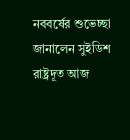নবব‌র্ষের শু‌ভেচ্ছা জানা‌লেন সুইডিশ রাষ্ট্রদূত আজ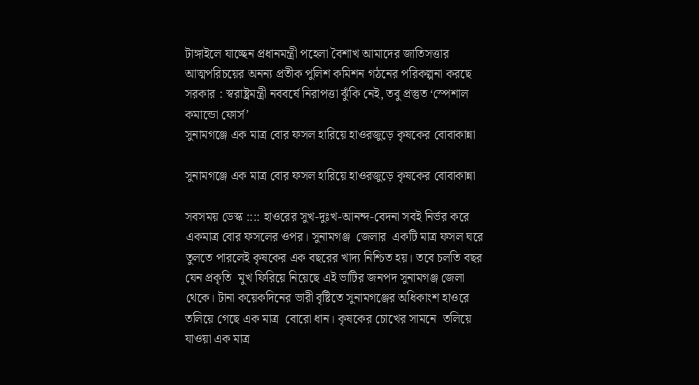টাঙ্গাইলে যাচ্ছেন প্রধানমন্ত্রী পহেলা বৈশাখ আমাদের জাতিসত্তার আত্মপরিচয়ের অনন্য প্রতীক পুলিশ কমিশন গঠনের পরিকল্পনা করছে সরকার : স্বরাষ্ট্রমন্ত্রী নববর্ষে নিরাপত্তা ঝুঁকি নেই, তবু প্রস্তুত ‘স্পেশাল কমান্ডো ফোর্স’
সুনামগঞ্জে এক মাত্র বোর ফসল হারিয়ে হাওরজুড়ে কৃষকের বোবাকান্না

সুনামগঞ্জে এক মাত্র বোর ফসল হারিয়ে হাওরজুড়ে কৃষকের বোবাকান্না

সবসময় ডেস্ক :::: হাওরের সুখ-দুঃখ-আনন্দ-বেদনা সবই নির্ভর করে একমাত্র বোর ফসলের ওপর। সুনামগঞ্জ  জেলার  একটি মাত্র ফসল ঘরে তুলতে পারলেই কৃষকের এক বছরের খাদ্য নিশ্চিত হয়। তবে চলতি বছর যেন প্রকৃতি  মুখ ফিরিয়ে নিয়েছে এই ভাটির জনপদ সুনামগঞ্জ জেলা থেকে। টানা কয়েকদিনের ভারী বৃষ্টিতে সুনামগঞ্জের অধিকাংশ হাওরে তলিয়ে গেছে এক মাত্র  বোরো ধান। কৃষকের চোখের সামনে  তলিয়ে যাওয়া এক মাত্র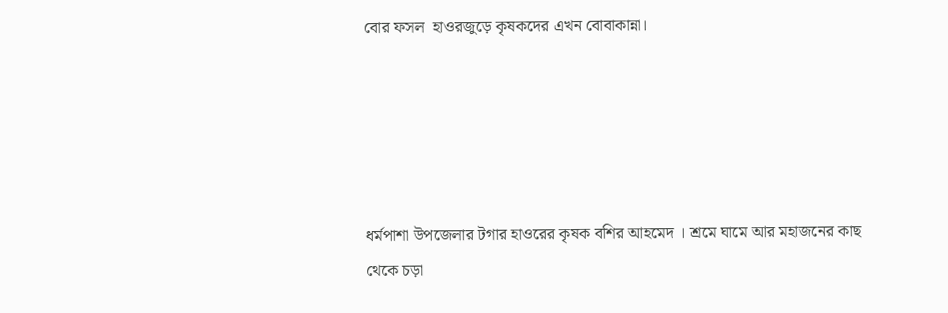বোর ফসল  হাওরজুড়ে কৃষকদের এখন বোবাকান্না।





ধর্মপাশা উপজেলার টগার হাওরের কৃষক বশির আহমেদ । শ্রমে ঘামে আর মহাজনের কাছ থেকে চড়া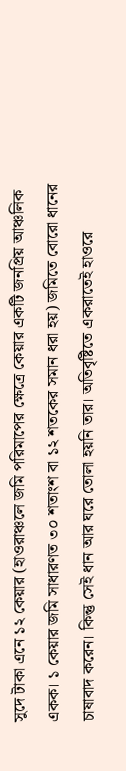সুদে টাকা এনে ১২ কেয়ার (হাওরাঞ্চলে জমি পরিমাপের ক্ষেত্রে কেয়ার একটি জনপ্রিয় আঞ্চলিক একক। ১ কেয়ার জমি সাধারণত ৩০ শতাংশ বা ১২ শতকের সমান ধরা হয়) জমিতে বোরো ধানের চাষাবাদ করেন। কিন্তু সেই ধান আর ঘরে তোলা হয়নি তার। অতিবৃষ্টিতে একরাতেই হাওরে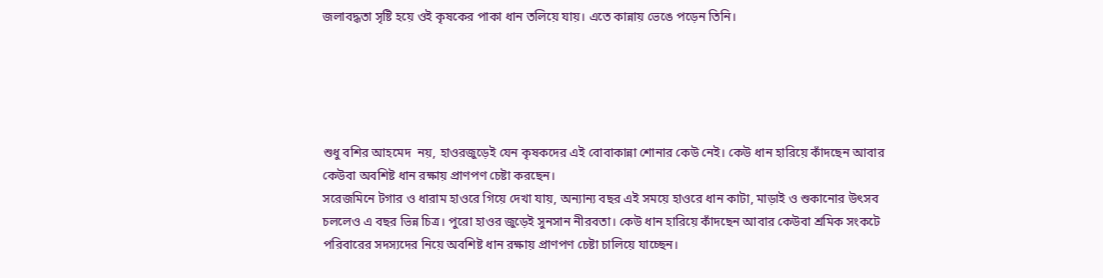জলাবদ্ধতা সৃষ্টি হয়ে ওই কৃষকের পাকা ধান তলিয়ে যায়। এতে কান্নায় ভেঙে পড়েন তিনি।





শুধু বশির আহমেদ  নয়, হাওরজুড়েই যেন কৃষকদের এই বোবাকান্না শোনার কেউ নেই। কেউ ধান হারিয়ে কাঁদছেন আবার কেউবা অবশিষ্ট ধান রক্ষায় প্রাণপণ চেষ্টা করছেন।
সরেজমিনে টগার ও ধারাম হাওরে গিয়ে দেখা যায়, অন্যান্য বছর এই সময়ে হাওরে ধান কাটা, মাড়াই ও শুকানোর উৎসব চললেও এ বছর ভিন্ন চিত্র। পুরো হাওর জুড়েই সুনসান নীরবতা। কেউ ধান হারিয়ে কাঁদছেন আবার কেউবা শ্রমিক সংকটে পরিবারের সদস্যদের নিয়ে অবশিষ্ট ধান রক্ষায় প্রাণপণ চেষ্টা চালিয়ে যাচ্ছেন।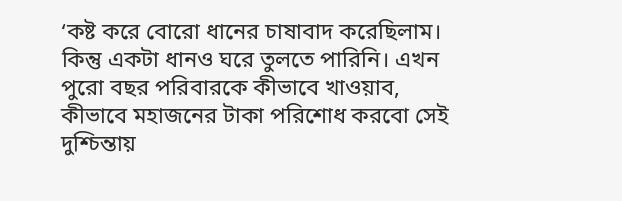‘কষ্ট করে বোরো ধানের চাষাবাদ করেছিলাম। কিন্তু একটা ধানও ঘরে তুলতে পারিনি। এখন পুরো বছর পরিবারকে কীভাবে খাওয়াব, কীভাবে মহাজনের টাকা পরিশোধ করবো সেই দুশ্চিন্তায়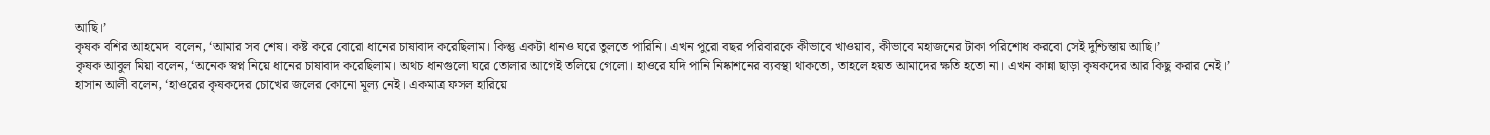আছি।’
কৃষক বশির আহমেদ  বলেন, ‘আমার সব শেষ। কষ্ট করে বোরো ধানের চাষাবাদ করেছিলাম। কিন্তু একটা ধানও ঘরে তুলতে পারিনি। এখন পুরো বছর পরিবারকে কীভাবে খাওয়াব, কীভাবে মহাজনের টাকা পরিশোধ করবো সেই দুশ্চিন্তায় আছি।’
কৃষক আবুল মিয়া বলেন, ‘অনেক স্বপ্ন নিয়ে ধানের চাষাবাদ করেছিলাম। অথচ ধানগুলো ঘরে তোলার আগেই তলিয়ে গেলো। হাওরে যদি পানি নিষ্কাশনের ব্যবস্থা থাকতো, তাহলে হয়ত আমাদের ক্ষতি হতো না। এখন কান্না ছাড়া কৃষকদের আর কিছু করার নেই।’
হাসান আলী বলেন, ‘হাওরের কৃষকদের চোখের জলের কোনো মূল্য নেই। একমাত্র ফসল হারিয়ে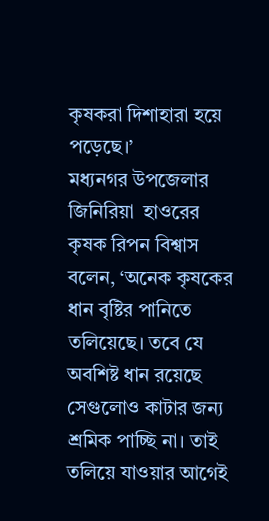কৃষকরা দিশাহারা হয়ে পড়েছে।’
মধ্যনগর উপজেলার জিনিরিয়া  হাওরের কৃষক রিপন বিশ্বাস  বলেন, ‘অনেক কৃষকের ধান বৃষ্টির পানিতে তলিয়েছে। তবে যে অবশিষ্ট ধান রয়েছে সেগুলোও কাটার জন্য শ্রমিক পাচ্ছি না। তাই তলিয়ে যাওয়ার আগেই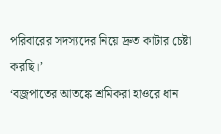পরিবারের সদস্যদের নিয়ে দ্রুত কাটার চেষ্টা করছি।’
‘বজ্রপাতের আতঙ্কে শ্রমিকরা হাওরে ধান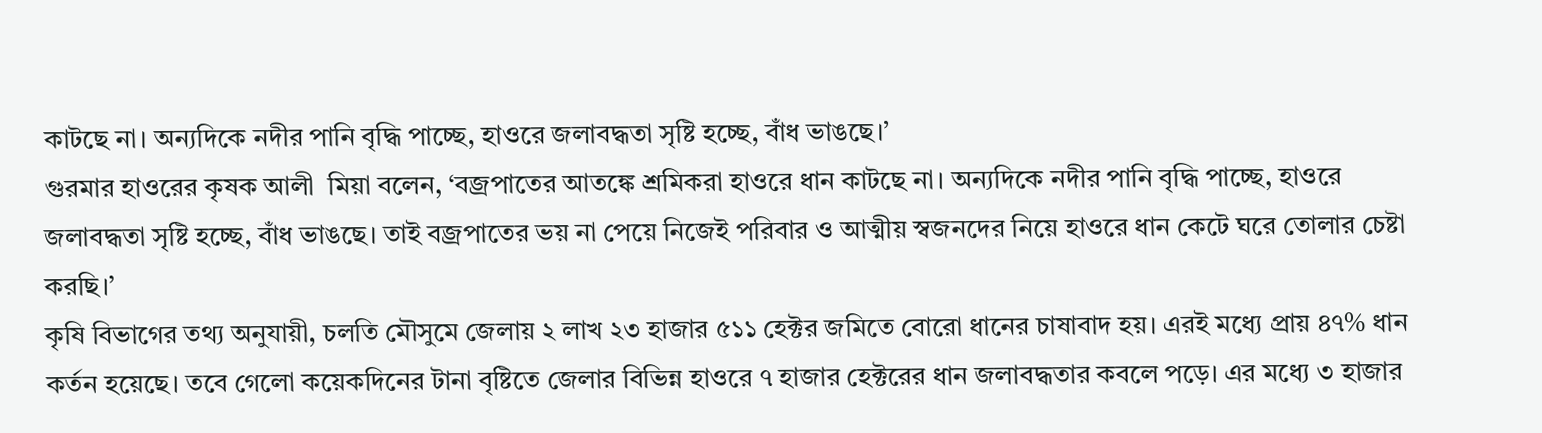কাটছে না। অন্যদিকে নদীর পানি বৃদ্ধি পাচ্ছে, হাওরে জলাবদ্ধতা সৃষ্টি হচ্ছে, বাঁধ ভাঙছে।’
গুরমার হাওরের কৃষক আলী  মিয়া বলেন, ‘বজ্রপাতের আতঙ্কে শ্রমিকরা হাওরে ধান কাটছে না। অন্যদিকে নদীর পানি বৃদ্ধি পাচ্ছে, হাওরে জলাবদ্ধতা সৃষ্টি হচ্ছে, বাঁধ ভাঙছে। তাই বজ্রপাতের ভয় না পেয়ে নিজেই পরিবার ও আত্মীয় স্বজনদের নিয়ে হাওরে ধান কেটে ঘরে তোলার চেষ্টা করছি।’
কৃষি বিভাগের তথ্য অনুযায়ী, চলতি মৌসুমে জেলায় ২ লাখ ২৩ হাজার ৫১১ হেক্টর জমিতে বোরো ধানের চাষাবাদ হয়। এরই মধ্যে প্রায় ৪৭% ধান কর্তন হয়েছে। তবে গেলো কয়েকদিনের টানা বৃষ্টিতে জেলার বিভিন্ন হাওরে ৭ হাজার হেক্টরের ধান জলাবদ্ধতার কবলে পড়ে। এর মধ্যে ৩ হাজার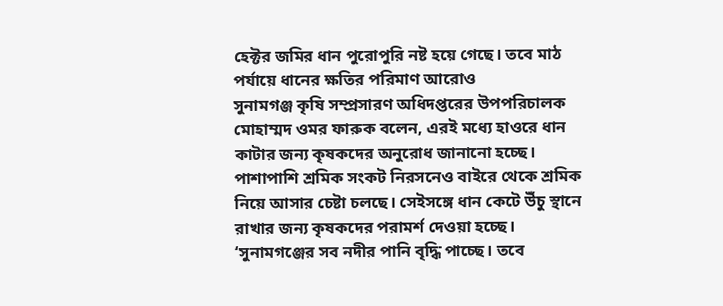হেক্টর জমির ধান পুরোপুরি নষ্ট হয়ে গেছে। তবে মাঠ পর্যায়ে ধানের ক্ষতির পরিমাণ আরোও
সুনামগঞ্জ কৃষি সম্প্রসারণ অধিদপ্তরের উপপরিচালক মোহাম্মদ ওমর ফারুক বলেন, এরই মধ্যে হাওরে ধান কাটার জন্য কৃষকদের অনুরোধ জানানো হচ্ছে। পাশাপাশি শ্রমিক সংকট নিরসনেও বাইরে থেকে শ্রমিক নিয়ে আসার চেষ্টা চলছে। সেইসঙ্গে ধান কেটে উঁচু স্থানে রাখার জন্য কৃষকদের পরামর্শ দেওয়া হচ্ছে।
‘সুনামগঞ্জের সব নদীর পানি বৃদ্ধি পাচ্ছে। তবে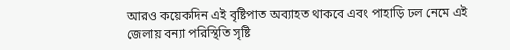আরও কয়েকদিন এই বৃষ্টিপাত অব্যাহত থাকবে এবং পাহাড়ি ঢল নেমে এই জেলায় বন্যা পরিস্থিতি সৃষ্টি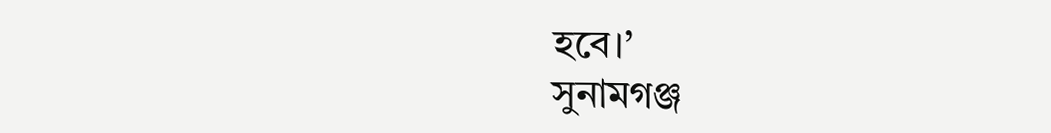হবে।’
সুনামগঞ্জ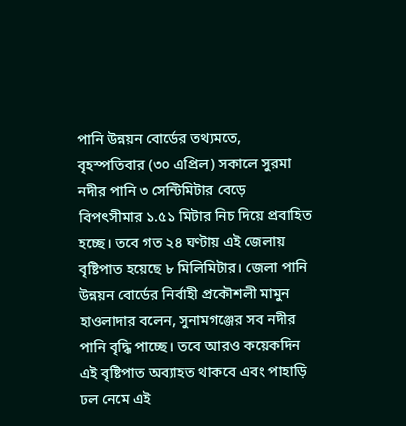পানি উন্নয়ন বোর্ডের তথ্যমতে, বৃহস্পতিবার (৩০ এপ্রিল) সকালে সুরমা নদীর পানি ৩ সেন্টিমিটার বেড়ে বিপৎসীমার ১.৫১ মিটার নিচ দিয়ে প্রবাহিত হচ্ছে। তবে গত ২৪ ঘণ্টায় এই জেলায় বৃষ্টিপাত হয়েছে ৮ মিলিমিটার। জেলা পানি উন্নয়ন বোর্ডের নির্বাহী প্রকৌশলী মামুন হাওলাদার বলেন, সুনামগঞ্জের সব নদীর পানি বৃদ্ধি পাচ্ছে। তবে আরও কয়েকদিন এই বৃষ্টিপাত অব্যাহত থাকবে এবং পাহাড়ি ঢল নেমে এই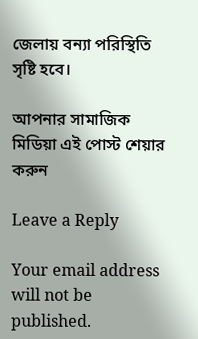জেলায় বন্যা পরিস্থিতি সৃষ্টি হবে।

আপনার সামাজিক মিডিয়া এই পোস্ট শেয়ার করুন

Leave a Reply

Your email address will not be published.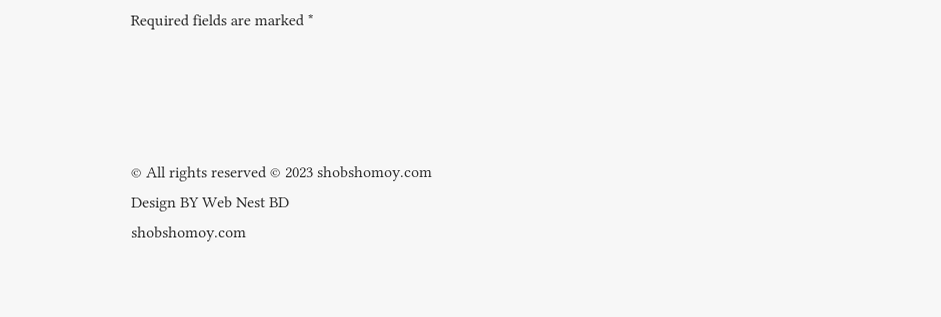Required fields are marked *




© All rights reserved © 2023 shobshomoy.com
Design BY Web Nest BD
shobshomoy.com